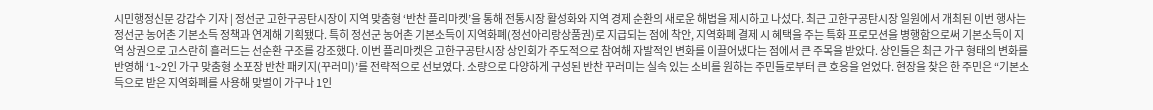시민행정신문 강갑수 기자 | 정선군 고한구공탄시장이 지역 맞춤형 ‘반찬 플리마켓’을 통해 전통시장 활성화와 지역 경제 순환의 새로운 해법을 제시하고 나섰다. 최근 고한구공탄시장 일원에서 개최된 이번 행사는 정선군 농어촌 기본소득 정책과 연계해 기획됐다. 특히 정선군 농어촌 기본소득이 지역화폐(정선아리랑상품권)로 지급되는 점에 착안, 지역화폐 결제 시 혜택을 주는 특화 프로모션을 병행함으로써 기본소득이 지역 상권으로 고스란히 흘러드는 선순환 구조를 강조했다. 이번 플리마켓은 고한구공탄시장 상인회가 주도적으로 참여해 자발적인 변화를 이끌어냈다는 점에서 큰 주목을 받았다. 상인들은 최근 가구 형태의 변화를 반영해 ‘1~2인 가구 맞춤형 소포장 반찬 패키지(꾸러미)’를 전략적으로 선보였다. 소량으로 다양하게 구성된 반찬 꾸러미는 실속 있는 소비를 원하는 주민들로부터 큰 호응을 얻었다. 현장을 찾은 한 주민은 “기본소득으로 받은 지역화폐를 사용해 맞벌이 가구나 1인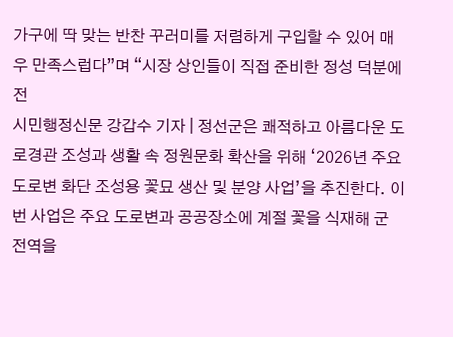가구에 딱 맞는 반찬 꾸러미를 저렴하게 구입할 수 있어 매우 만족스럽다”며 “시장 상인들이 직접 준비한 정성 덕분에 전
시민행정신문 강갑수 기자 | 정선군은 쾌적하고 아름다운 도로경관 조성과 생활 속 정원문화 확산을 위해 ‘2026년 주요 도로변 화단 조성용 꽃묘 생산 및 분양 사업’을 추진한다. 이번 사업은 주요 도로변과 공공장소에 계절 꽃을 식재해 군 전역을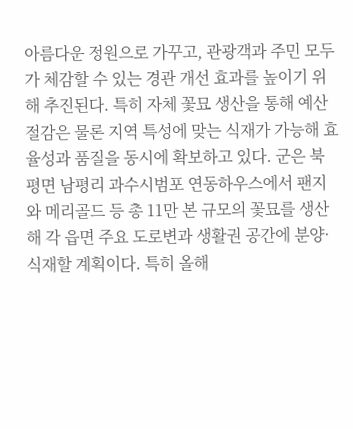아름다운 정원으로 가꾸고, 관광객과 주민 모두가 체감할 수 있는 경관 개선 효과를 높이기 위해 추진된다. 특히 자체 꽃묘 생산을 통해 예산 절감은 물론 지역 특성에 맞는 식재가 가능해 효율성과 품질을 동시에 확보하고 있다. 군은 북평면 남평리 과수시범포 연동하우스에서 팬지와 메리골드 등 총 11만 본 규모의 꽃묘를 생산해 각 읍면 주요 도로변과 생활권 공간에 분양·식재할 계획이다. 특히 올해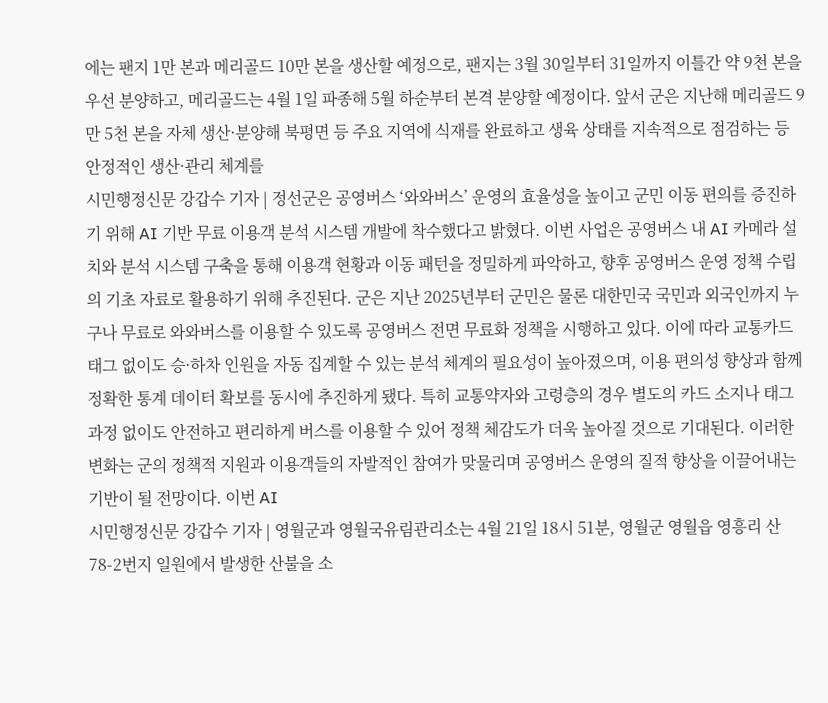에는 팬지 1만 본과 메리골드 10만 본을 생산할 예정으로, 팬지는 3월 30일부터 31일까지 이틀간 약 9천 본을 우선 분양하고, 메리골드는 4월 1일 파종해 5월 하순부터 본격 분양할 예정이다. 앞서 군은 지난해 메리골드 9만 5천 본을 자체 생산·분양해 북평면 등 주요 지역에 식재를 완료하고 생육 상태를 지속적으로 점검하는 등 안정적인 생산·관리 체계를
시민행정신문 강갑수 기자 | 정선군은 공영버스 ‘와와버스’ 운영의 효율성을 높이고 군민 이동 편의를 증진하기 위해 AI 기반 무료 이용객 분석 시스템 개발에 착수했다고 밝혔다. 이번 사업은 공영버스 내 AI 카메라 설치와 분석 시스템 구축을 통해 이용객 현황과 이동 패턴을 정밀하게 파악하고, 향후 공영버스 운영 정책 수립의 기초 자료로 활용하기 위해 추진된다. 군은 지난 2025년부터 군민은 물론 대한민국 국민과 외국인까지 누구나 무료로 와와버스를 이용할 수 있도록 공영버스 전면 무료화 정책을 시행하고 있다. 이에 따라 교통카드 태그 없이도 승·하차 인원을 자동 집계할 수 있는 분석 체계의 필요성이 높아졌으며, 이용 편의성 향상과 함께 정확한 통계 데이터 확보를 동시에 추진하게 됐다. 특히 교통약자와 고령층의 경우 별도의 카드 소지나 태그 과정 없이도 안전하고 편리하게 버스를 이용할 수 있어 정책 체감도가 더욱 높아질 것으로 기대된다. 이러한 변화는 군의 정책적 지원과 이용객들의 자발적인 참여가 맞물리며 공영버스 운영의 질적 향상을 이끌어내는 기반이 될 전망이다. 이번 AI
시민행정신문 강갑수 기자 | 영월군과 영월국유림관리소는 4월 21일 18시 51분, 영월군 영월읍 영흥리 산78-2번지 일원에서 발생한 산불을 소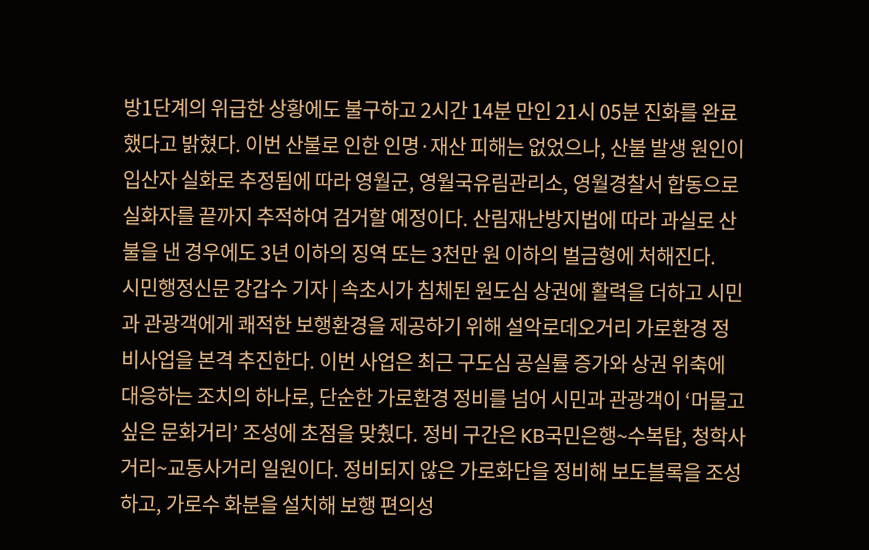방1단계의 위급한 상황에도 불구하고 2시간 14분 만인 21시 05분 진화를 완료했다고 밝혔다. 이번 산불로 인한 인명·재산 피해는 없었으나, 산불 발생 원인이 입산자 실화로 추정됨에 따라 영월군, 영월국유림관리소, 영월경찰서 합동으로 실화자를 끝까지 추적하여 검거할 예정이다. 산림재난방지법에 따라 과실로 산불을 낸 경우에도 3년 이하의 징역 또는 3천만 원 이하의 벌금형에 처해진다.
시민행정신문 강갑수 기자 | 속초시가 침체된 원도심 상권에 활력을 더하고 시민과 관광객에게 쾌적한 보행환경을 제공하기 위해 설악로데오거리 가로환경 정비사업을 본격 추진한다. 이번 사업은 최근 구도심 공실률 증가와 상권 위축에 대응하는 조치의 하나로, 단순한 가로환경 정비를 넘어 시민과 관광객이 ‘머물고 싶은 문화거리’ 조성에 초점을 맞췄다. 정비 구간은 KB국민은행~수복탑, 청학사거리~교동사거리 일원이다. 정비되지 않은 가로화단을 정비해 보도블록을 조성하고, 가로수 화분을 설치해 보행 편의성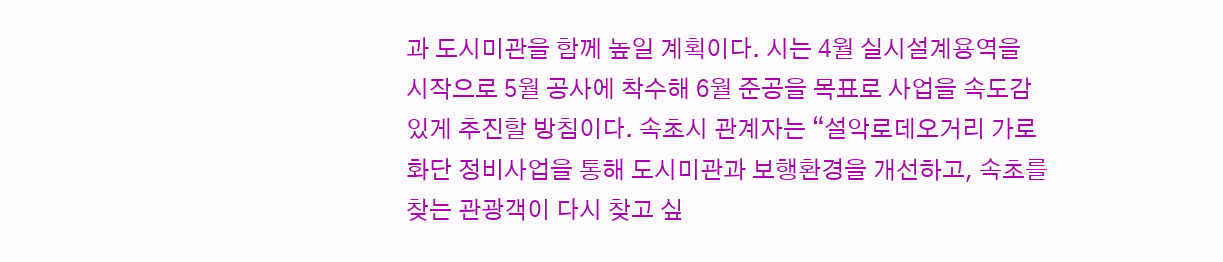과 도시미관을 함께 높일 계획이다. 시는 4월 실시설계용역을 시작으로 5월 공사에 착수해 6월 준공을 목표로 사업을 속도감 있게 추진할 방침이다. 속초시 관계자는 “설악로데오거리 가로화단 정비사업을 통해 도시미관과 보행환경을 개선하고, 속초를 찾는 관광객이 다시 찾고 싶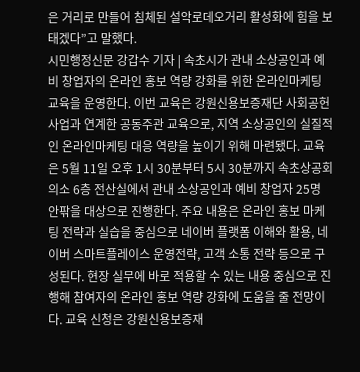은 거리로 만들어 침체된 설악로데오거리 활성화에 힘을 보태겠다”고 말했다.
시민행정신문 강갑수 기자 | 속초시가 관내 소상공인과 예비 창업자의 온라인 홍보 역량 강화를 위한 온라인마케팅 교육을 운영한다. 이번 교육은 강원신용보증재단 사회공헌 사업과 연계한 공동주관 교육으로, 지역 소상공인의 실질적인 온라인마케팅 대응 역량을 높이기 위해 마련됐다. 교육은 5월 11일 오후 1시 30분부터 5시 30분까지 속초상공회의소 6층 전산실에서 관내 소상공인과 예비 창업자 25명 안팎을 대상으로 진행한다. 주요 내용은 온라인 홍보 마케팅 전략과 실습을 중심으로 네이버 플랫폼 이해와 활용, 네이버 스마트플레이스 운영전략, 고객 소통 전략 등으로 구성된다. 현장 실무에 바로 적용할 수 있는 내용 중심으로 진행해 참여자의 온라인 홍보 역량 강화에 도움을 줄 전망이다. 교육 신청은 강원신용보증재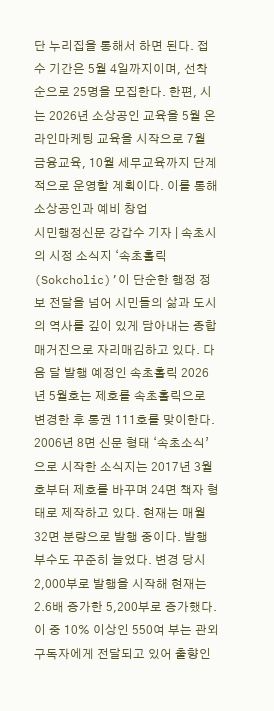단 누리집을 통해서 하면 된다. 접수 기간은 5월 4일까지이며, 선착순으로 25명을 모집한다. 한편, 시는 2026년 소상공인 교육을 5월 온라인마케팅 교육을 시작으로 7월 금융교육, 10월 세무교육까지 단계적으로 운영할 계획이다. 이를 통해 소상공인과 예비 창업
시민행정신문 강갑수 기자 | 속초시의 시정 소식지 ‘속초홀릭(Sokcholic)’이 단순한 행정 정보 전달을 넘어 시민들의 삶과 도시의 역사를 깊이 있게 담아내는 종합 매거진으로 자리매김하고 있다. 다음 달 발행 예정인 속초홀릭 2026년 5월호는 제호를 속초홀릭으로 변경한 후 통권 111호를 맞이한다. 2006년 8면 신문 형태 ‘속초소식’으로 시작한 소식지는 2017년 3월호부터 제호를 바꾸며 24면 책자 형태로 제작하고 있다. 현재는 매월 32면 분량으로 발행 중이다. 발행 부수도 꾸준히 늘었다. 변경 당시 2,000부로 발행을 시작해 현재는 2.6배 증가한 5,200부로 증가했다. 이 중 10% 이상인 550여 부는 관외 구독자에게 전달되고 있어 출향인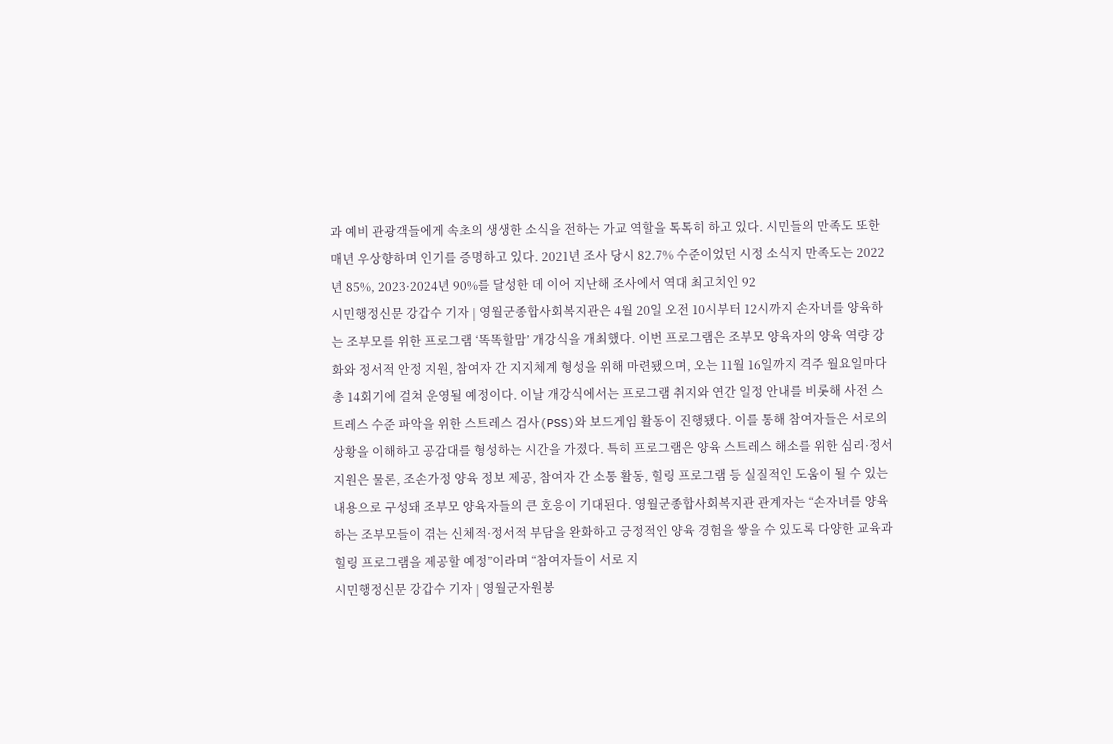과 예비 관광객들에게 속초의 생생한 소식을 전하는 가교 역할을 톡톡히 하고 있다. 시민들의 만족도 또한 매년 우상향하며 인기를 증명하고 있다. 2021년 조사 당시 82.7% 수준이었던 시정 소식지 만족도는 2022년 85%, 2023·2024년 90%를 달성한 데 이어 지난해 조사에서 역대 최고치인 92
시민행정신문 강갑수 기자 | 영월군종합사회복지관은 4월 20일 오전 10시부터 12시까지 손자녀를 양육하는 조부모를 위한 프로그램 ‘똑똑할맘’ 개강식을 개최했다. 이번 프로그램은 조부모 양육자의 양육 역량 강화와 정서적 안정 지원, 참여자 간 지지체계 형성을 위해 마련됐으며, 오는 11월 16일까지 격주 월요일마다 총 14회기에 걸쳐 운영될 예정이다. 이날 개강식에서는 프로그램 취지와 연간 일정 안내를 비롯해 사전 스트레스 수준 파악을 위한 스트레스 검사(PSS)와 보드게임 활동이 진행됐다. 이를 통해 참여자들은 서로의 상황을 이해하고 공감대를 형성하는 시간을 가졌다. 특히 프로그램은 양육 스트레스 해소를 위한 심리·정서 지원은 물론, 조손가정 양육 정보 제공, 참여자 간 소통 활동, 힐링 프로그램 등 실질적인 도움이 될 수 있는 내용으로 구성돼 조부모 양육자들의 큰 호응이 기대된다. 영월군종합사회복지관 관계자는 “손자녀를 양육하는 조부모들이 겪는 신체적·정서적 부담을 완화하고 긍정적인 양육 경험을 쌓을 수 있도록 다양한 교육과 힐링 프로그램을 제공할 예정”이라며 “참여자들이 서로 지
시민행정신문 강갑수 기자 | 영월군자원봉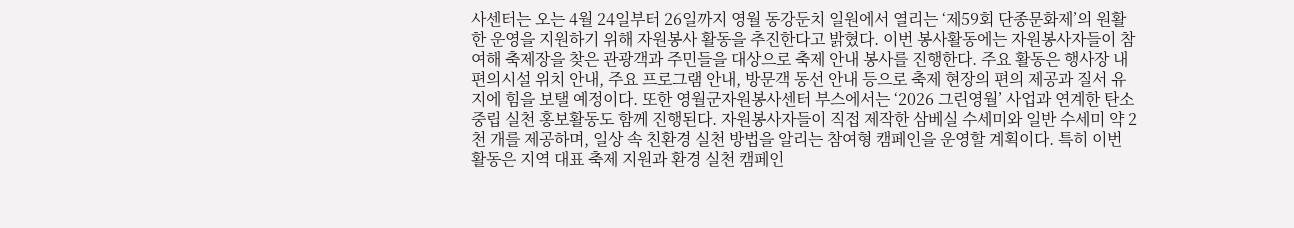사센터는 오는 4월 24일부터 26일까지 영월 동강둔치 일원에서 열리는 ‘제59회 단종문화제’의 원활한 운영을 지원하기 위해 자원봉사 활동을 추진한다고 밝혔다. 이번 봉사활동에는 자원봉사자들이 참여해 축제장을 찾은 관광객과 주민들을 대상으로 축제 안내 봉사를 진행한다. 주요 활동은 행사장 내 편의시설 위치 안내, 주요 프로그램 안내, 방문객 동선 안내 등으로 축제 현장의 편의 제공과 질서 유지에 힘을 보탤 예정이다. 또한 영월군자원봉사센터 부스에서는 ‘2026 그린영월’ 사업과 연계한 탄소중립 실천 홍보활동도 함께 진행된다. 자원봉사자들이 직접 제작한 삼베실 수세미와 일반 수세미 약 2천 개를 제공하며, 일상 속 친환경 실천 방법을 알리는 참여형 캠페인을 운영할 계획이다. 특히 이번 활동은 지역 대표 축제 지원과 환경 실천 캠페인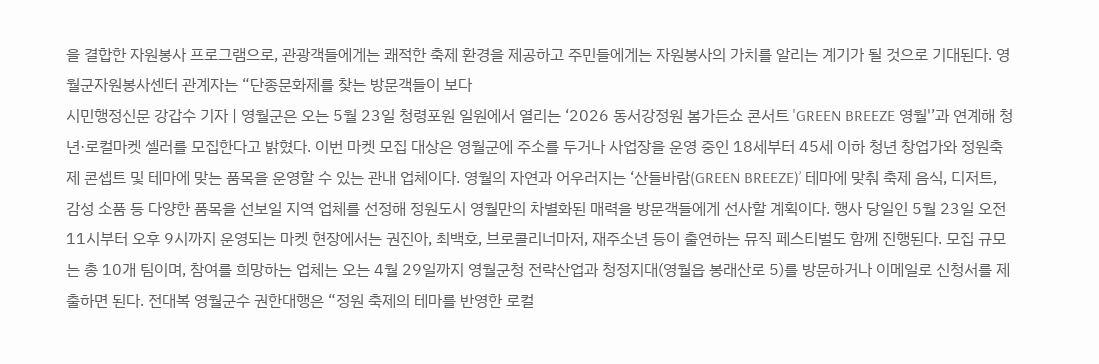을 결합한 자원봉사 프로그램으로, 관광객들에게는 쾌적한 축제 환경을 제공하고 주민들에게는 자원봉사의 가치를 알리는 계기가 될 것으로 기대된다. 영월군자원봉사센터 관계자는 “단종문화제를 찾는 방문객들이 보다
시민행정신문 강갑수 기자 | 영월군은 오는 5월 23일 청령포원 일원에서 열리는 ‘2026 동서강정원 봄가든쇼 콘서트 'GREEN BREEZE 영월'’과 연계해 청년·로컬마켓 셀러를 모집한다고 밝혔다. 이번 마켓 모집 대상은 영월군에 주소를 두거나 사업장을 운영 중인 18세부터 45세 이하 청년 창업가와 정원축제 콘셉트 및 테마에 맞는 품목을 운영할 수 있는 관내 업체이다. 영월의 자연과 어우러지는 ‘산들바람(GREEN BREEZE)’ 테마에 맞춰 축제 음식, 디저트, 감성 소품 등 다양한 품목을 선보일 지역 업체를 선정해 정원도시 영월만의 차별화된 매력을 방문객들에게 선사할 계획이다. 행사 당일인 5월 23일 오전 11시부터 오후 9시까지 운영되는 마켓 현장에서는 권진아, 최백호, 브로콜리너마저, 재주소년 등이 출연하는 뮤직 페스티벌도 함께 진행된다. 모집 규모는 총 10개 팀이며, 참여를 희망하는 업체는 오는 4월 29일까지 영월군청 전략산업과 청정지대(영월읍 봉래산로 5)를 방문하거나 이메일로 신청서를 제출하면 된다. 전대복 영월군수 권한대행은 “정원 축제의 테마를 반영한 로컬